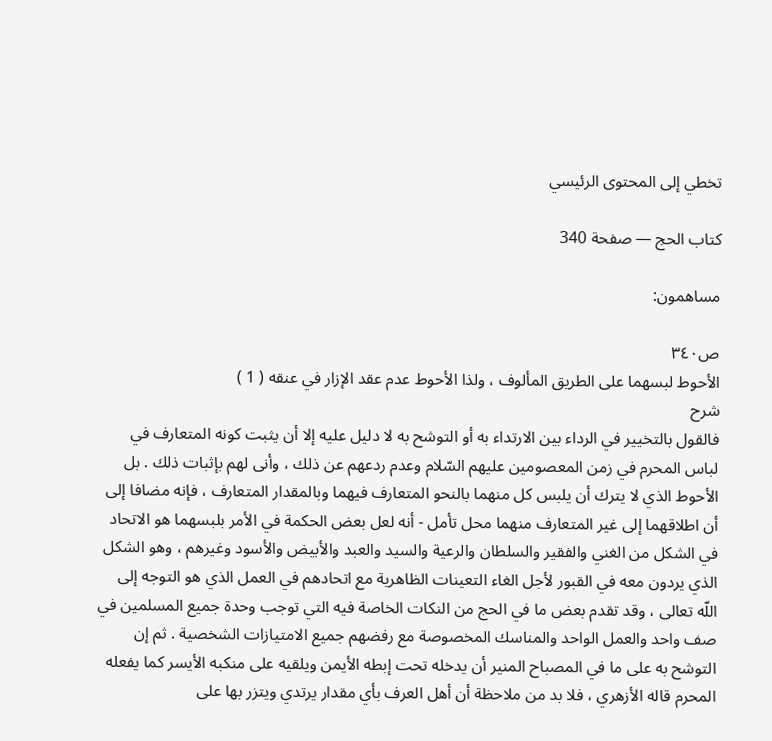تخطي إلى المحتوى الرئيسي

كتاب الحج — صفحة 340

مساهمون:

ص٣٤٠
الأحوط لبسهما على الطريق المألوف ، ولذا الأحوط عدم عقد الإزار في عنقه ( 1 )
شرح
فالقول بالتخيير في الرداء بين الارتداء به أو التوشح به لا دليل عليه إلا أن يثبت كونه المتعارف في لباس المحرم في زمن المعصومين عليهم السّلام وعدم ردعهم عن ذلك ، وأنى لهم بإثبات ذلك . بل الأحوط الذي لا يترك أن يلبس كل منهما بالنحو المتعارف فيهما وبالمقدار المتعارف ، فإنه مضافا إلى أن اطلاقهما إلى غير المتعارف منهما محل تأمل - أنه لعل بعض الحكمة في الأمر بلبسهما هو الاتحاد في الشكل من الغني والفقير والسلطان والرعية والسيد والعبد والأبيض والأسود وغيرهم ، وهو الشكل الذي يردون معه في القبور لأجل الغاء التعينات الظاهرية مع اتحادهم في العمل الذي هو التوجه إلى اللّه تعالى ، وقد تقدم بعض ما في الحج من النكات الخاصة فيه التي توجب وحدة جميع المسلمين في صف واحد والعمل الواحد والمناسك المخصوصة مع رفضهم جميع الامتيازات الشخصية . ثم إن التوشح به على ما في المصباح المنير أن يدخله تحت إبطه الأيمن ويلقيه على منكبه الأيسر كما يفعله المحرم قاله الأزهري ، فلا بد من ملاحظة أن أهل العرف بأي مقدار يرتدي ويتزر بها على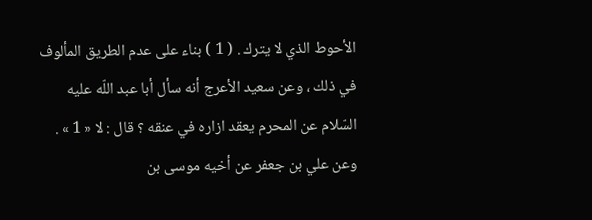الأحوط الذي لا يترك . ( 1 ) بناء على عدم الطريق المألوف في ذلك ، وعن سعيد الأعرج أنه سأل أبا عبد اللّه عليه السّلام عن المحرم يعقد ازاره في عنقه ؟ قال : لا « 1 » . وعن علي بن جعفر عن أخيه موسى بن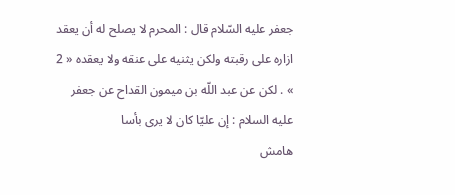جعفر عليه السّلام قال : المحرم لا يصلح له أن يعقد ازاره على رقبته ولكن يثنيه على عنقه ولا يعقده « 2 » . لكن عن عبد اللّه بن ميمون القداح عن جعفر عليه السلام : إن عليّا كان لا يرى بأسا
هامش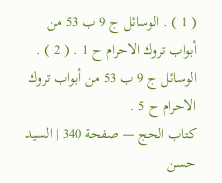( 1 ) . الوسائل ج 9 ب 53 من أبواب تروك الاحرام ح 1 . ( 2 ) . الوسائل ج 9 ب 53 من أبواب تروك الاحرام ح 5 .
كتاب الحج — صفحة 340 | السيد حسن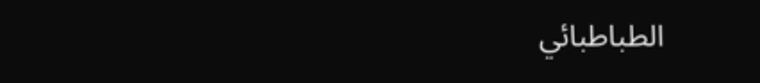الطباطبائي